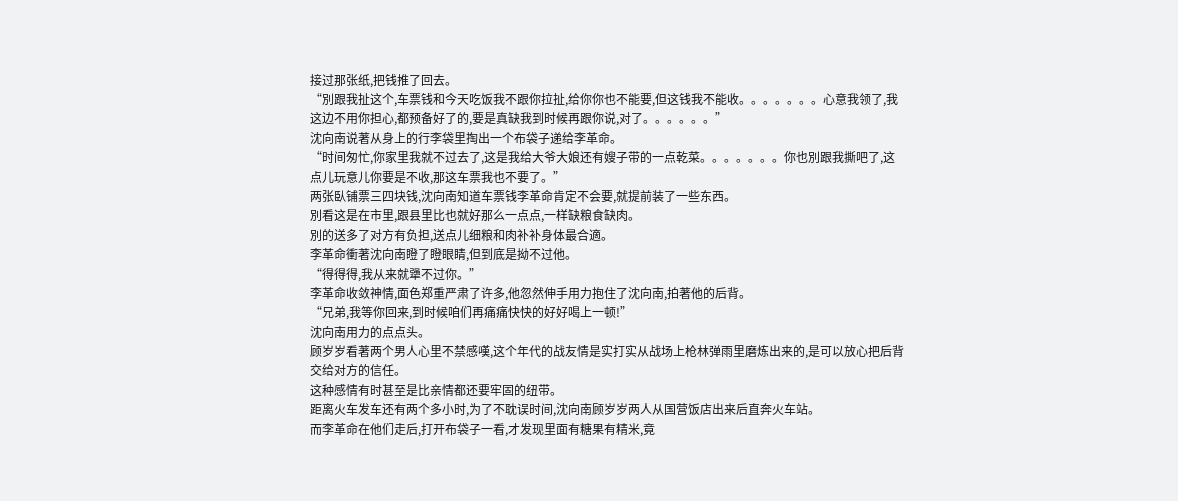接过那张纸,把钱推了回去。
“別跟我扯这个,车票钱和今天吃饭我不跟你拉扯,给你你也不能要,但这钱我不能收。。。。。。。心意我领了,我这边不用你担心,都预备好了的,要是真缺我到时候再跟你说,对了。。。。。。”
沈向南说著从身上的行李袋里掏出一个布袋子递给李革命。
“时间匆忙,你家里我就不过去了,这是我给大爷大娘还有嫂子带的一点乾菜。。。。。。。你也別跟我撕吧了,这点儿玩意儿你要是不收,那这车票我也不要了。”
两张臥铺票三四块钱,沈向南知道车票钱李革命肯定不会要,就提前装了一些东西。
別看这是在市里,跟县里比也就好那么一点点,一样缺粮食缺肉。
別的送多了对方有负担,送点儿细粮和肉补补身体最合適。
李革命衝著沈向南瞪了瞪眼睛,但到底是拗不过他。
“得得得,我从来就犟不过你。”
李革命收敛神情,面色郑重严肃了许多,他忽然伸手用力抱住了沈向南,拍著他的后背。
“兄弟,我等你回来,到时候咱们再痛痛快快的好好喝上一顿!”
沈向南用力的点点头。
顾岁岁看著两个男人心里不禁感嘆,这个年代的战友情是实打实从战场上枪林弹雨里磨炼出来的,是可以放心把后背交给对方的信任。
这种感情有时甚至是比亲情都还要牢固的纽带。
距离火车发车还有两个多小时,为了不耽误时间,沈向南顾岁岁两人从国营饭店出来后直奔火车站。
而李革命在他们走后,打开布袋子一看,才发现里面有糖果有精米,竟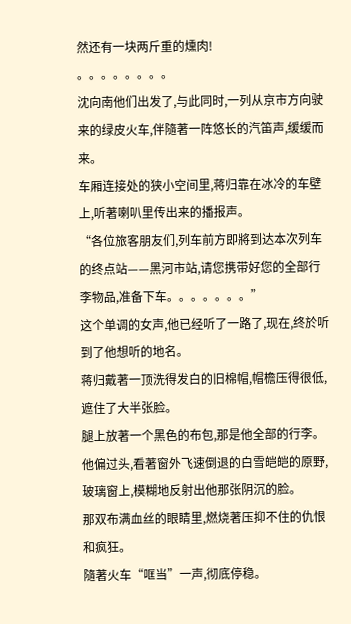然还有一块两斤重的燻肉!
。。。。。。。。
沈向南他们出发了,与此同时,一列从京市方向驶来的绿皮火车,伴隨著一阵悠长的汽笛声,缓缓而来。
车厢连接处的狭小空间里,蒋归靠在冰冷的车壁上,听著喇叭里传出来的播报声。
“各位旅客朋友们,列车前方即將到达本次列车的终点站——黑河市站,请您携带好您的全部行李物品,准备下车。。。。。。。”
这个单调的女声,他已经听了一路了,现在,终於听到了他想听的地名。
蒋归戴著一顶洗得发白的旧棉帽,帽檐压得很低,遮住了大半张脸。
腿上放著一个黑色的布包,那是他全部的行李。
他偏过头,看著窗外飞速倒退的白雪皑皑的原野,玻璃窗上,模糊地反射出他那张阴沉的脸。
那双布满血丝的眼睛里,燃烧著压抑不住的仇恨和疯狂。
隨著火车“哐当”一声,彻底停稳。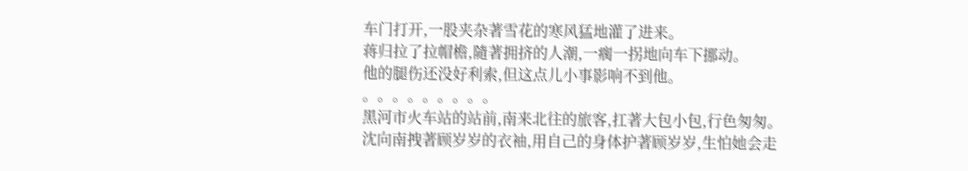车门打开,一股夹杂著雪花的寒风猛地灌了进来。
蒋归拉了拉帽檐,隨著拥挤的人潮,一瘸一拐地向车下挪动。
他的腿伤还没好利索,但这点儿小事影响不到他。
。。。。。。。。。
黑河市火车站的站前,南来北往的旅客,扛著大包小包,行色匆匆。
沈向南拽著顾岁岁的衣袖,用自己的身体护著顾岁岁,生怕她会走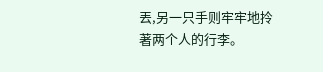丟,另一只手则牢牢地拎著两个人的行李。